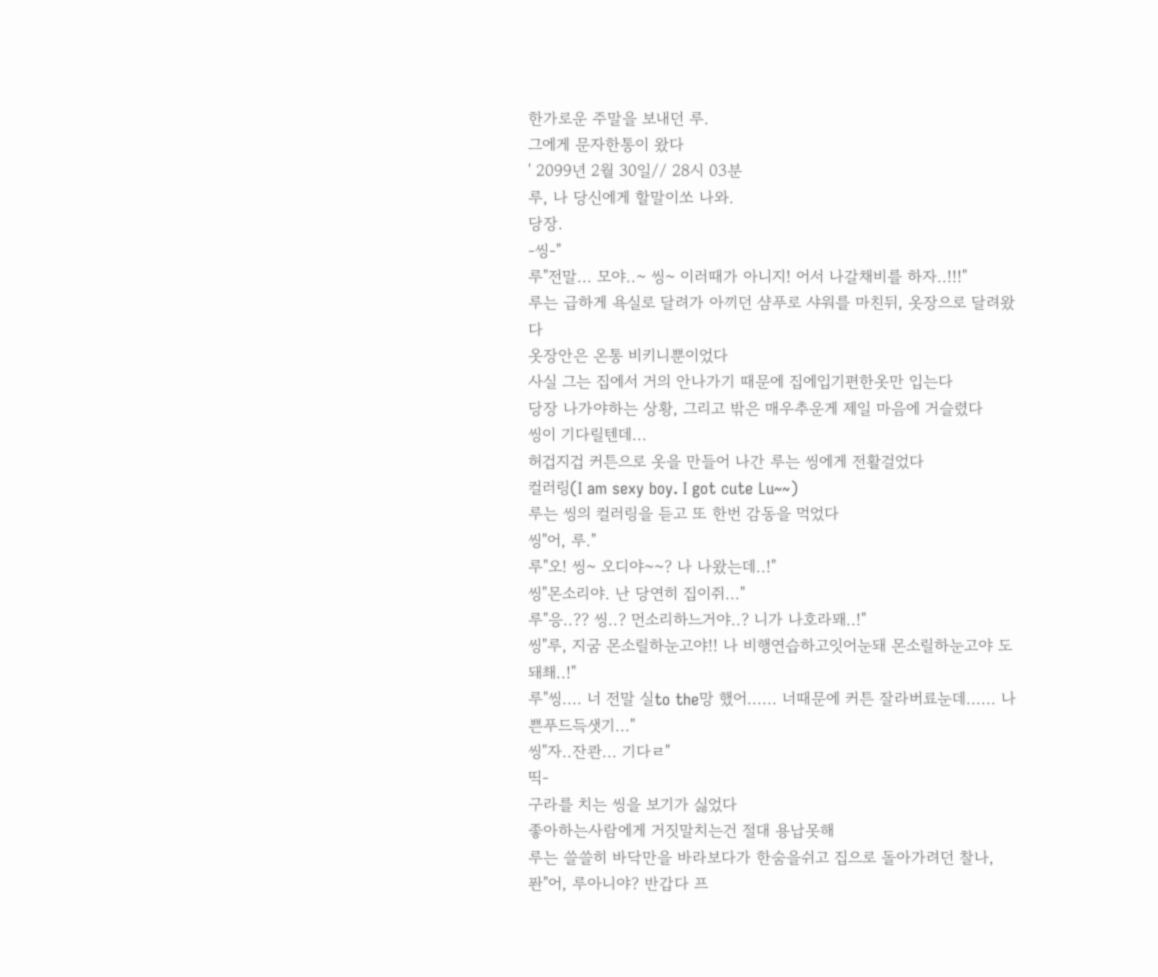한가로운 주말을 보내던 루.
그에게 문자한통이 왔다
' 2099년 2월 30일// 28시 03분
루, 나 당신에게 할말이쏘 나와.
당장.
-씽-"
루"전말... 모야..~ 씽~ 이러때가 아니지! 어서 나갈채비를 하자..!!!"
루는 급하게 욕실로 달려가 아끼던 샴푸로 샤워를 마친뒤, 옷장으로 달려왔다
옷장안은 온통 비키니뿐이었다
사실 그는 집에서 거의 안나가기 때문에 집에입기편한옷만 입는다
당장 나가야하는 상황, 그리고 밖은 매우추운게 제일 마음에 거슬렸다
씽이 기다릴텐데...
허겁지겁 커튼으로 옷을 만들어 나간 루는 씽에게 전활걸었다
컬러링(I am sexy boy. I got cute Lu~~)
루는 씽의 컬러링을 듣고 또 한번 감동을 먹었다
씽"어, 루."
루"오! 씽~ 오디야~~? 나 나왔는데..!"
씽"몬소리야. 난 당연히 집이쥐..."
루"응..?? 씽..? 먼소리하느거야..? 니가 나호라뫠..!"
씽"루, 지굼 몬소릴하눈고야!! 나 비행연습하고잇어눈돼 몬소릴하눈고야 도돼쵀..!"
루"씽.... 너 전말 실to the망 했어...... 너때문에 커튼 잘라버료눈데...... 나쁜푸드득샛기..."
씽"자..잔콴... 기다ㄹ"
띡-
구라를 치는 씽을 보기가 싫었다
좋아하는사람에게 거짓말치는건 절대 용납못해
루는 쓸쓸히 바닥만을 바라보다가 한숨을쉬고 집으로 돌아가려던 찰나,
퐌"어, 루아니야? 반갑다 프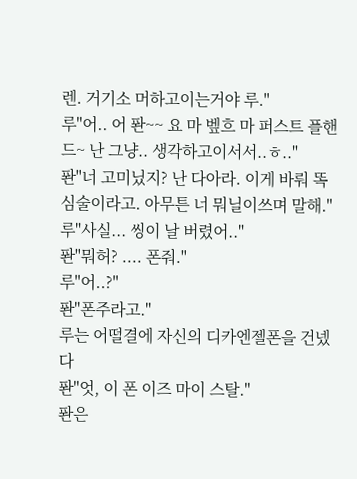렌. 거기소 머하고이는거야 루."
루"어.. 어 퐌~~ 요 마 벺흐 마 퍼스트 플핸드~ 난 그냥.. 생각하고이서서..ㅎ.."
퐌"너 고미닜지? 난 다아라. 이게 바뤄 똑심술이라고. 아무튼 너 뭐닐이쓰며 말해."
루"사실... 씽이 날 버렸어.."
퐌"뭐허? .... 폰줘."
루"어..?"
퐌"폰주라고."
루는 어떨결에 자신의 디카엔젤폰을 건넸다
퐌"엇, 이 폰 이즈 마이 스탈."
퐌은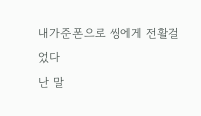내가준폰으로 씽에게 전활걸었다
난 말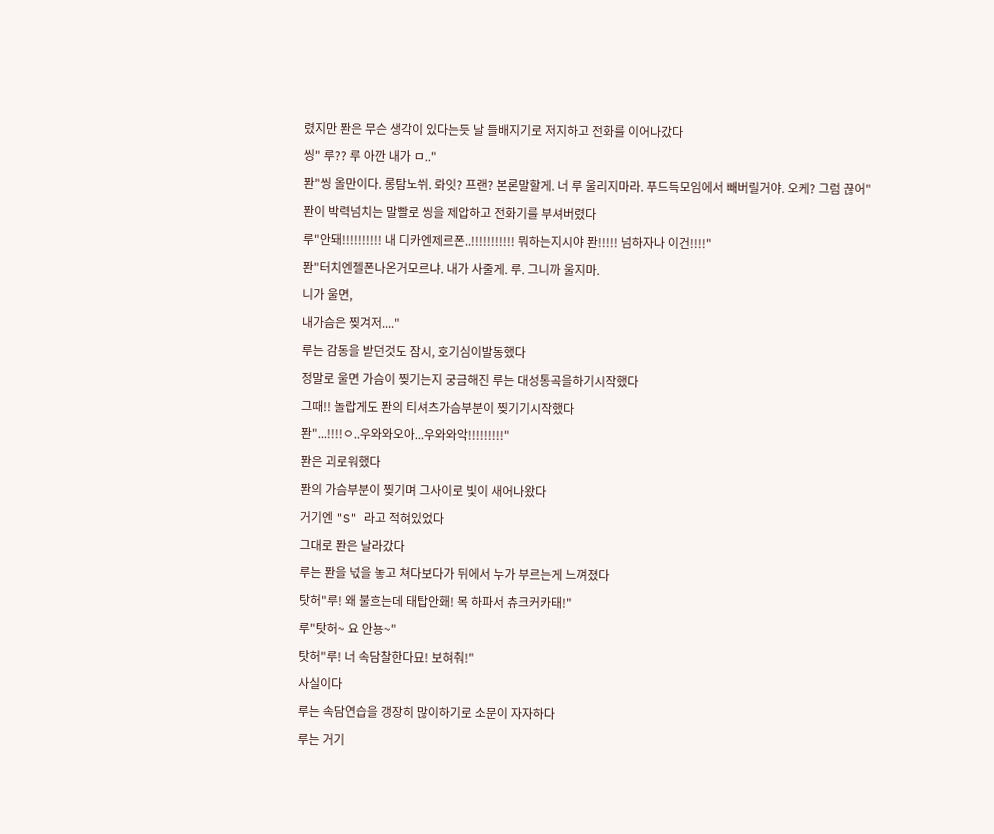렸지만 퐌은 무슨 생각이 있다는듯 날 들배지기로 저지하고 전화를 이어나갔다
씽" 루?? 루 아깐 내가 ㅁ.."
퐌"씽 올만이다. 롱탐노쒸. 롸잇? 프랜? 본론말할게. 너 루 울리지마라. 푸드득모임에서 빼버릴거야. 오케? 그럼 끊어"
퐌이 박력넘치는 말빨로 씽을 제압하고 전화기를 부셔버렸다
루"안돼!!!!!!!!!! 내 디카엔제르폰..!!!!!!!!!!! 뭐하는지시야 퐌!!!!! 넘하자나 이건!!!!"
퐌"터치엔젤폰나온거모르냐. 내가 사줄게. 루. 그니까 울지마.
니가 울면,
내가슴은 찢겨저...."
루는 감동을 받던것도 잠시, 호기심이발동했다
정말로 울면 가슴이 찢기는지 궁금해진 루는 대성통곡을하기시작했다
그때!! 놀랍게도 퐌의 티셔츠가슴부분이 찢기기시작했다
퐌"...!!!!ㅇ..우와와오아...우와와악!!!!!!!!!"
퐌은 괴로워했다
퐌의 가슴부분이 찢기며 그사이로 빛이 새어나왔다
거기엔 "S" 라고 적혀있었다
그대로 퐌은 날라갔다
루는 퐌을 넋을 놓고 쳐다보다가 뒤에서 누가 부르는게 느껴졌다
탓허"루! 왜 불흐는데 태탑안홰! 목 하파서 츄크커카태!"
루"탓허~ 요 안뇽~"
탓허"루! 너 속담찰한다묘! 보혀춰!"
사실이다
루는 속담연습을 갱장히 많이하기로 소문이 자자하다
루는 거기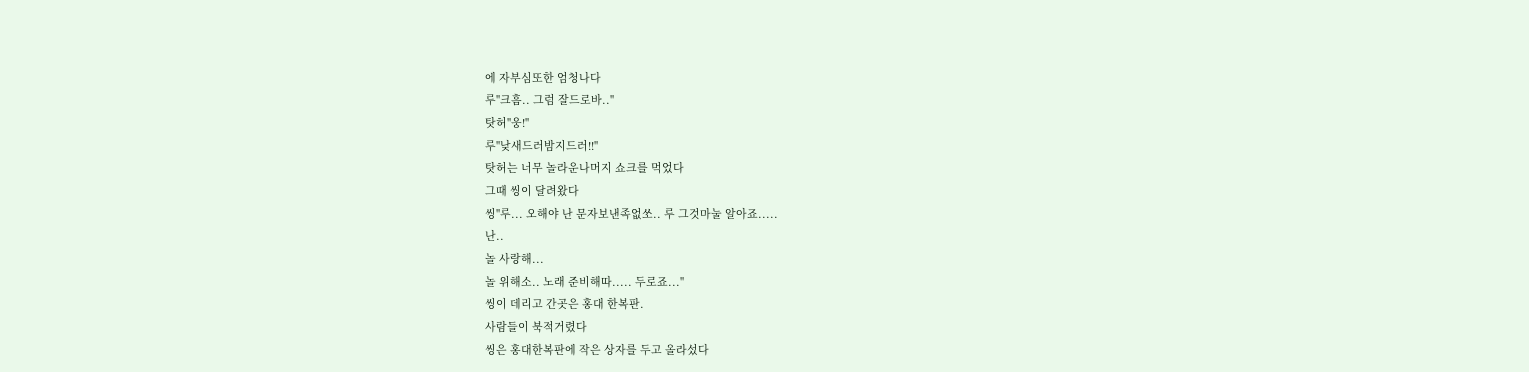에 자부심또한 엄청나다
루"크흠.. 그럼 잘드로바.."
탓허"웅!"
루"낮새드러밤지드러!!"
탓허는 너무 놀라운나머지 쇼크를 먹었다
그때 씽이 달려왔다
씽"루... 오해야 난 문자보낸족없쏘.. 루 그것마눌 알아죠.....
난..
놀 사랑해...
놀 위해소.. 노래 준비해따..... 두로죠..."
씽이 데리고 간곳은 홍대 한복판.
사람들이 북적거렸다
씽은 홍대한복판에 작은 상자를 두고 올라섰다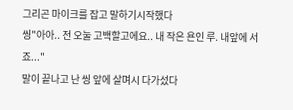그리곤 마이크를 잡고 말하기시작했다
씽"아아.. 전 오눌 고백할고에요.. 내 작은 욘인 루. 내앞에 서죠..."
말이 끝나고 난 씽 앞에 살며시 다가섰다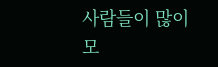사람들이 많이 모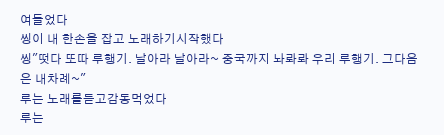여들었다
씽이 내 한손을 잡고 노래하기시작했다
씽"떳다 또따 루행기. 날아라 날아라~ 중국까지 놔롸롸 우리 루행기. 그다음은 내차례~"
루는 노래를듣고감동먹었다
루는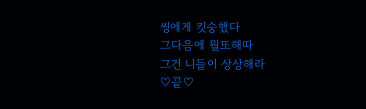씽에게 킷숭했다
그다음에 뭘또해따
그건 니들이 상상해라
♡끝♡